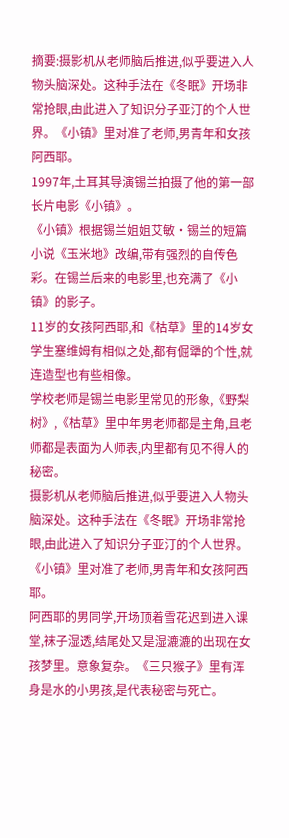摘要:摄影机从老师脑后推进,似乎要进入人物头脑深处。这种手法在《冬眠》开场非常抢眼,由此进入了知识分子亚汀的个人世界。《小镇》里对准了老师,男青年和女孩阿西耶。
1997年,土耳其导演锡兰拍摄了他的第一部长片电影《小镇》。
《小镇》根据锡兰姐姐艾敏·锡兰的短篇小说《玉米地》改编,带有强烈的自传色彩。在锡兰后来的电影里,也充满了《小镇》的影子。
11岁的女孩阿西耶,和《枯草》里的14岁女学生塞维姆有相似之处,都有倔犟的个性,就连造型也有些相像。
学校老师是锡兰电影里常见的形象,《野梨树》,《枯草》里中年男老师都是主角,且老师都是表面为人师表,内里都有见不得人的秘密。
摄影机从老师脑后推进,似乎要进入人物头脑深处。这种手法在《冬眠》开场非常抢眼,由此进入了知识分子亚汀的个人世界。《小镇》里对准了老师,男青年和女孩阿西耶。
阿西耶的男同学,开场顶着雪花迟到进入课堂,袜子湿透,结尾处又是湿漉漉的出现在女孩梦里。意象复杂。《三只猴子》里有浑身是水的小男孩,是代表秘密与死亡。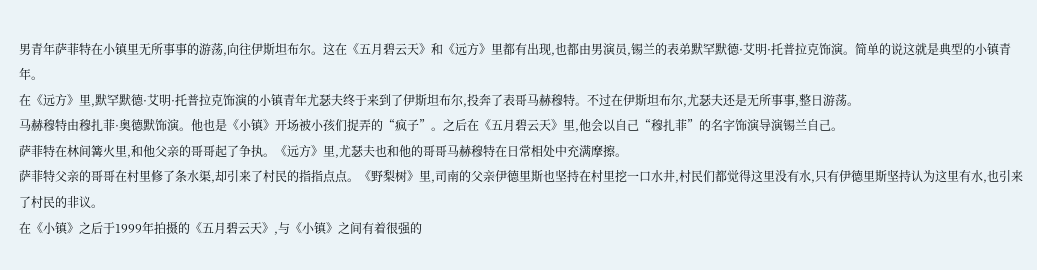男青年萨菲特在小镇里无所事事的游荡,向往伊斯坦布尔。这在《五月碧云天》和《远方》里都有出现,也都由男演员,锡兰的表弟默罕默德·艾明·托普拉克饰演。简单的说这就是典型的小镇青年。
在《远方》里,默罕默德·艾明·托普拉克饰演的小镇青年尤瑟夫终于来到了伊斯坦布尔,投奔了表哥马赫穆特。不过在伊斯坦布尔,尤瑟夫还是无所事事,整日游荡。
马赫穆特由穆扎菲·奥德默饰演。他也是《小镇》开场被小孩们捉弄的“疯子”。之后在《五月碧云天》里,他会以自己“穆扎菲”的名字饰演导演锡兰自己。
萨菲特在林间篝火里,和他父亲的哥哥起了争执。《远方》里,尤瑟夫也和他的哥哥马赫穆特在日常相处中充满摩擦。
萨菲特父亲的哥哥在村里修了条水渠,却引来了村民的指指点点。《野梨树》里,司南的父亲伊德里斯也坚持在村里挖一口水井,村民们都觉得这里没有水,只有伊德里斯坚持认为这里有水,也引来了村民的非议。
在《小镇》之后于1999年拍摄的《五月碧云天》,与《小镇》之间有着很强的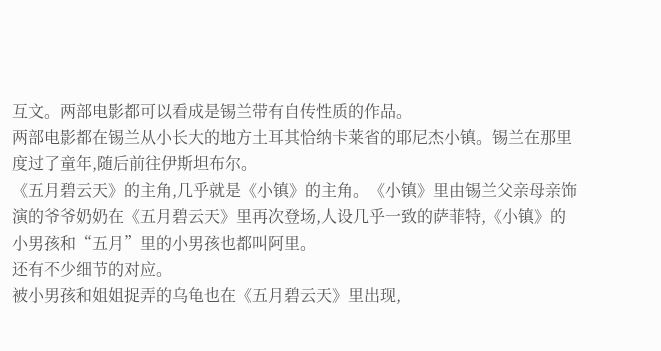互文。两部电影都可以看成是锡兰带有自传性质的作品。
两部电影都在锡兰从小长大的地方土耳其恰纳卡莱省的耶尼杰小镇。锡兰在那里度过了童年,随后前往伊斯坦布尔。
《五月碧云天》的主角,几乎就是《小镇》的主角。《小镇》里由锡兰父亲母亲饰演的爷爷奶奶在《五月碧云天》里再次登场,人设几乎一致的萨菲特,《小镇》的小男孩和“五月”里的小男孩也都叫阿里。
还有不少细节的对应。
被小男孩和姐姐捉弄的乌龟也在《五月碧云天》里出现,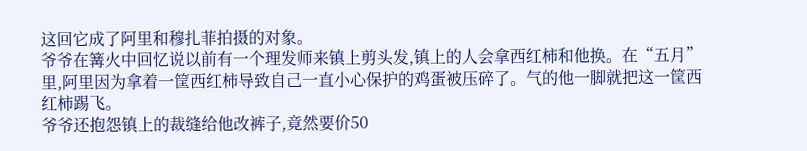这回它成了阿里和穆扎菲拍摄的对象。
爷爷在篝火中回忆说以前有一个理发师来镇上剪头发,镇上的人会拿西红柿和他换。在“五月”里,阿里因为拿着一筐西红柿导致自己一直小心保护的鸡蛋被压碎了。气的他一脚就把这一筐西红柿踢飞。
爷爷还抱怨镇上的裁缝给他改裤子,竟然要价50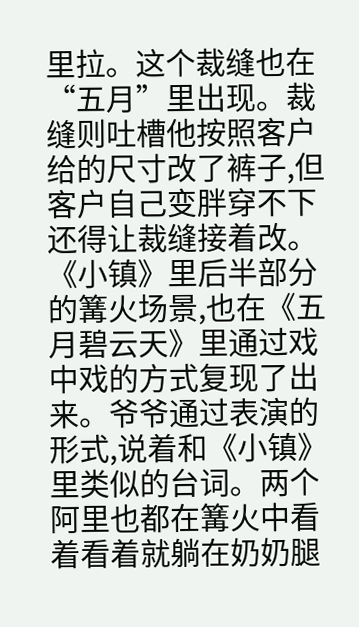里拉。这个裁缝也在“五月”里出现。裁缝则吐槽他按照客户给的尺寸改了裤子,但客户自己变胖穿不下还得让裁缝接着改。
《小镇》里后半部分的篝火场景,也在《五月碧云天》里通过戏中戏的方式复现了出来。爷爷通过表演的形式,说着和《小镇》里类似的台词。两个阿里也都在篝火中看着看着就躺在奶奶腿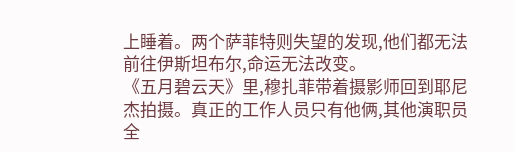上睡着。两个萨菲特则失望的发现,他们都无法前往伊斯坦布尔,命运无法改变。
《五月碧云天》里,穆扎菲带着摄影师回到耶尼杰拍摄。真正的工作人员只有他俩,其他演职员全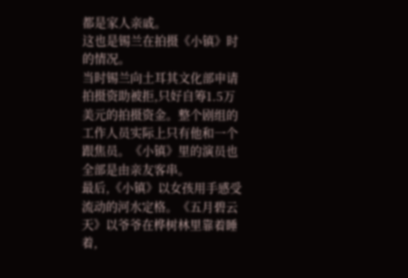都是家人亲戚。
这也是锡兰在拍摄《小镇》时的情况。
当时锡兰向土耳其文化部申请拍摄资助被拒,只好自筹1.5万美元的拍摄资金。整个剧组的工作人员实际上只有他和一个跟焦员。《小镇》里的演员也全部是由亲友客串。
最后,《小镇》以女孩用手感受流动的河水定格。《五月碧云天》以爷爷在桦树林里靠着睡着,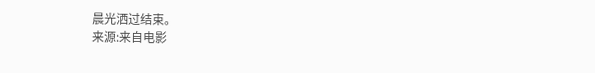晨光洒过结束。
来源:来自电影